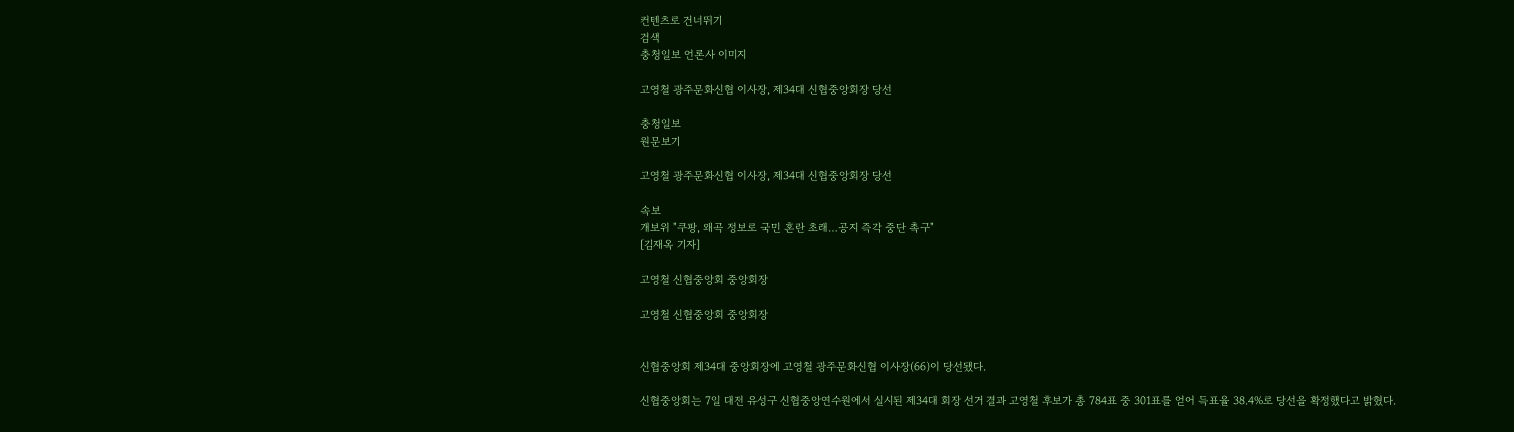컨텐츠로 건너뛰기
검색
충청일보 언론사 이미지

고영철 광주문화신협 이사장, 제34대 신협중앙회장 당선

충청일보
원문보기

고영철 광주문화신협 이사장, 제34대 신협중앙회장 당선

속보
개보위 "쿠팡, 왜곡 정보로 국민 혼란 초래…공지 즉각 중단 촉구"
[김재옥 기자]

고영철 신협중앙회 중앙회장

고영철 신협중앙회 중앙회장


신협중앙회 제34대 중앙회장에 고영철 광주문화신협 이사장(66)이 당선됐다.

신협중앙회는 7일 대전 유성구 신협중앙연수원에서 실시된 제34대 회장 선거 결과 고영철 후보가 총 784표 중 301표를 얻어 득표율 38.4%로 당선을 확정했다고 밝혔다.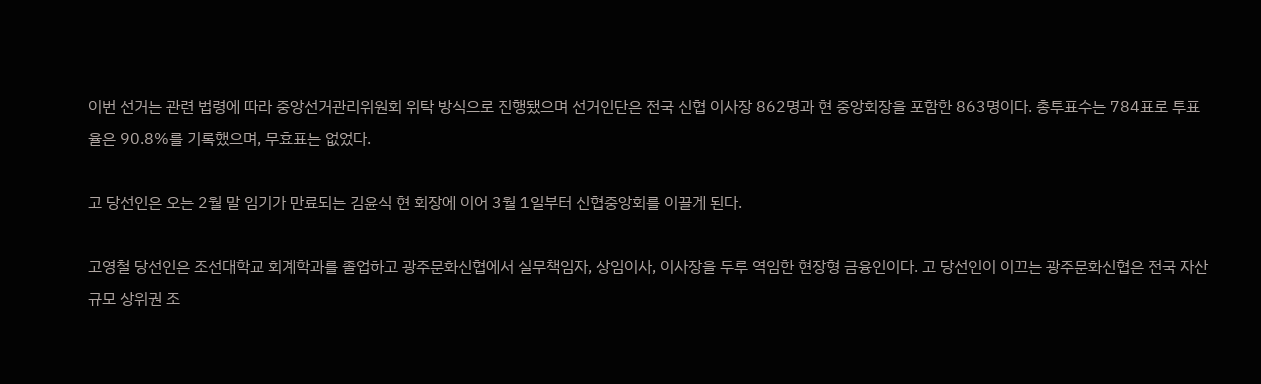이번 선거는 관련 법령에 따라 중앙선거관리위원회 위탁 방식으로 진행됐으며 선거인단은 전국 신협 이사장 862명과 현 중앙회장을 포함한 863명이다. 총투표수는 784표로 투표율은 90.8%를 기록했으며, 무효표는 없었다.

고 당선인은 오는 2월 말 임기가 만료되는 김윤식 현 회장에 이어 3월 1일부터 신협중앙회를 이끌게 된다.

고영철 당선인은 조선대학교 회계학과를 졸업하고 광주문화신협에서 실무책임자, 상임이사, 이사장을 두루 역임한 현장형 금융인이다. 고 당선인이 이끄는 광주문화신협은 전국 자산 규모 상위권 조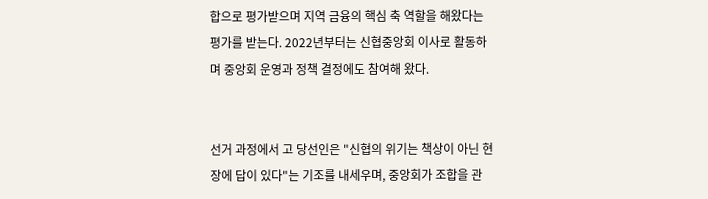합으로 평가받으며 지역 금융의 핵심 축 역할을 해왔다는 평가를 받는다. 2022년부터는 신협중앙회 이사로 활동하며 중앙회 운영과 정책 결정에도 참여해 왔다.


선거 과정에서 고 당선인은 "신협의 위기는 책상이 아닌 현장에 답이 있다"는 기조를 내세우며, 중앙회가 조합을 관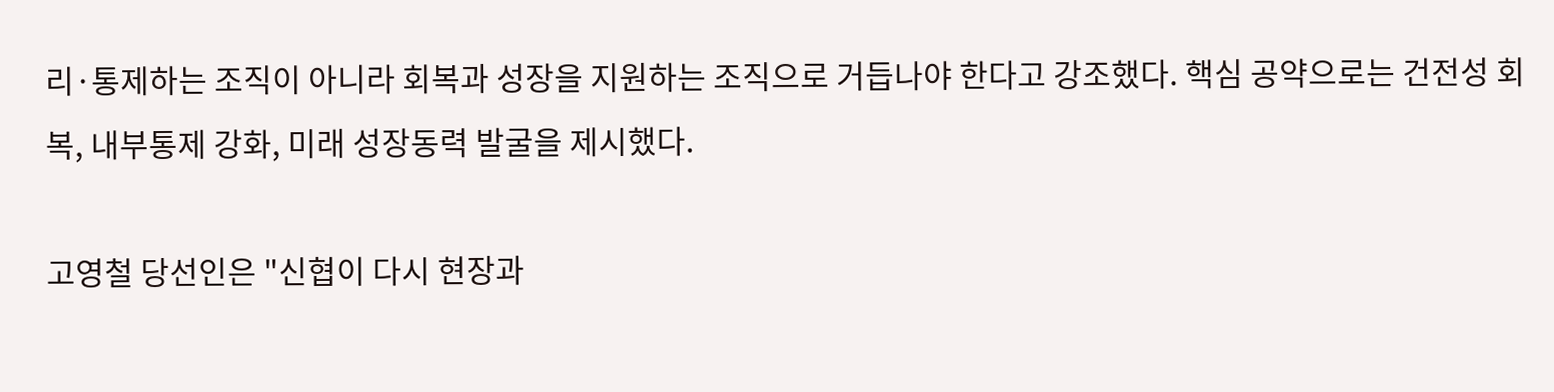리·통제하는 조직이 아니라 회복과 성장을 지원하는 조직으로 거듭나야 한다고 강조했다. 핵심 공약으로는 건전성 회복, 내부통제 강화, 미래 성장동력 발굴을 제시했다.

고영철 당선인은 "신협이 다시 현장과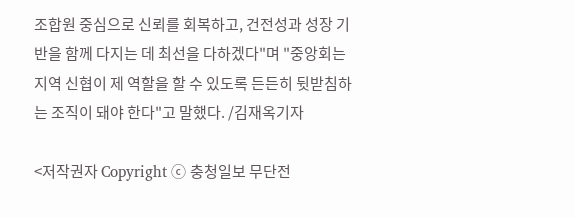조합원 중심으로 신뢰를 회복하고, 건전성과 성장 기반을 함께 다지는 데 최선을 다하겠다"며 "중앙회는 지역 신협이 제 역할을 할 수 있도록 든든히 뒷받침하는 조직이 돼야 한다"고 말했다. /김재옥기자

<저작권자 Copyright ⓒ 충청일보 무단전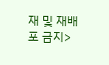재 및 재배포 금지>